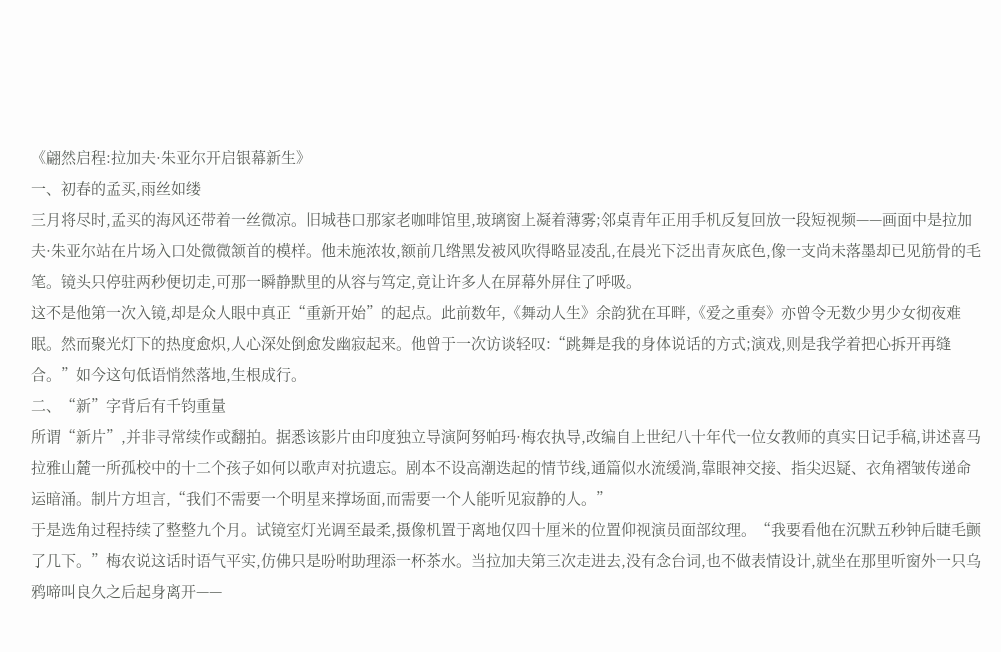《翩然启程:拉加夫·朱亚尔开启银幕新生》
一、初春的孟买,雨丝如缕
三月将尽时,孟买的海风还带着一丝微凉。旧城巷口那家老咖啡馆里,玻璃窗上凝着薄雾;邻桌青年正用手机反复回放一段短视频——画面中是拉加夫·朱亚尔站在片场入口处微微颔首的模样。他未施浓妆,额前几绺黑发被风吹得略显凌乱,在晨光下泛出青灰底色,像一支尚未落墨却已见筋骨的毛笔。镜头只停驻两秒便切走,可那一瞬静默里的从容与笃定,竟让许多人在屏幕外屏住了呼吸。
这不是他第一次入镜,却是众人眼中真正“重新开始”的起点。此前数年,《舞动人生》余韵犹在耳畔,《爱之重奏》亦曾令无数少男少女彻夜难眠。然而聚光灯下的热度愈炽,人心深处倒愈发幽寂起来。他曾于一次访谈轻叹:“跳舞是我的身体说话的方式;演戏,则是我学着把心拆开再缝合。”如今这句低语悄然落地,生根成行。
二、“新”字背后有千钧重量
所谓“新片”,并非寻常续作或翻拍。据悉该影片由印度独立导演阿努帕玛·梅农执导,改编自上世纪八十年代一位女教师的真实日记手稿,讲述喜马拉雅山麓一所孤校中的十二个孩子如何以歌声对抗遗忘。剧本不设高潮迭起的情节线,通篇似水流缓淌,靠眼神交接、指尖迟疑、衣角褶皱传递命运暗涌。制片方坦言,“我们不需要一个明星来撑场面,而需要一个人能听见寂静的人。”
于是选角过程持续了整整九个月。试镜室灯光调至最柔,摄像机置于离地仅四十厘米的位置仰视演员面部纹理。“我要看他在沉默五秒钟后睫毛颤了几下。”梅农说这话时语气平实,仿佛只是吩咐助理添一杯茶水。当拉加夫第三次走进去,没有念台词,也不做表情设计,就坐在那里听窗外一只乌鸦啼叫良久之后起身离开——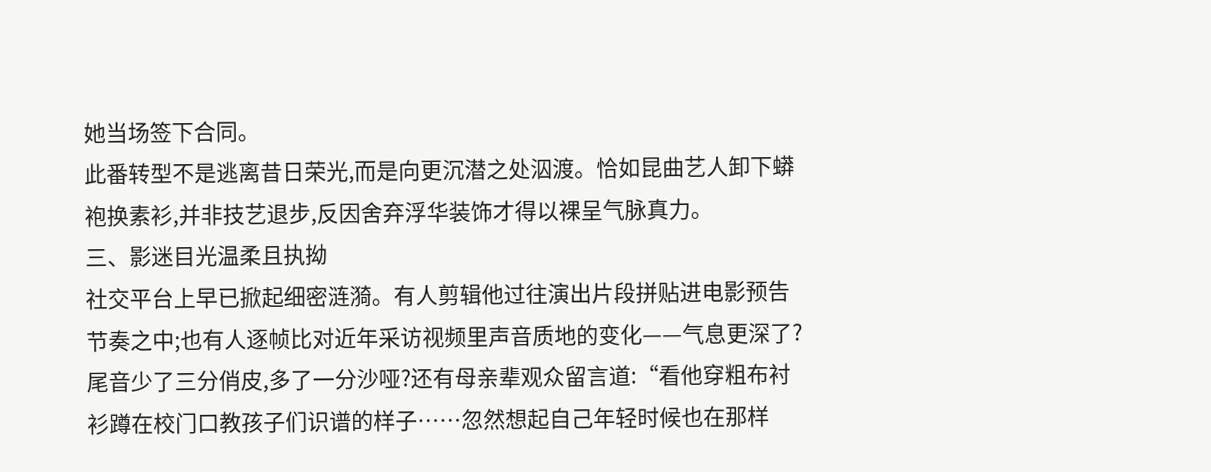她当场签下合同。
此番转型不是逃离昔日荣光,而是向更沉潜之处泅渡。恰如昆曲艺人卸下蟒袍换素衫,并非技艺退步,反因舍弃浮华装饰才得以裸呈气脉真力。
三、影迷目光温柔且执拗
社交平台上早已掀起细密涟漪。有人剪辑他过往演出片段拼贴进电影预告节奏之中;也有人逐帧比对近年采访视频里声音质地的变化——气息更深了?尾音少了三分俏皮,多了一分沙哑?还有母亲辈观众留言道:“看他穿粗布衬衫蹲在校门口教孩子们识谱的样子……忽然想起自己年轻时候也在那样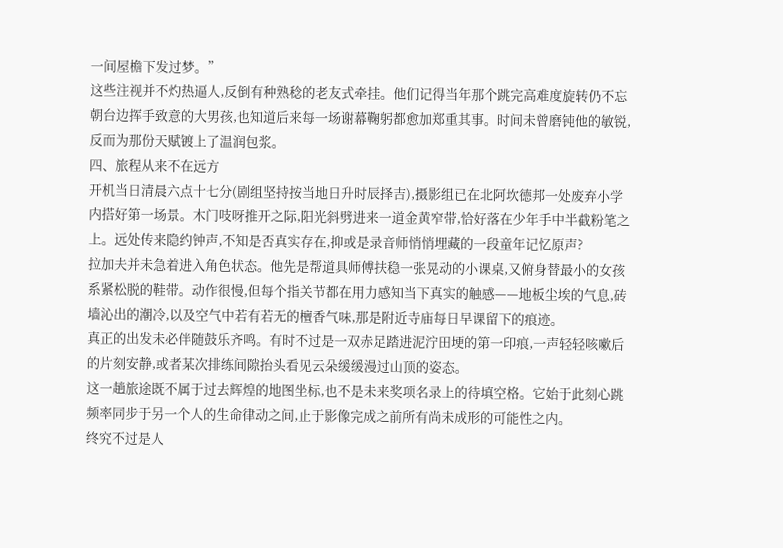一间屋檐下发过梦。”
这些注视并不灼热逼人,反倒有种熟稔的老友式牵挂。他们记得当年那个跳完高难度旋转仍不忘朝台边挥手致意的大男孩,也知道后来每一场谢幕鞠躬都愈加郑重其事。时间未曾磨钝他的敏锐,反而为那份天赋镀上了温润包浆。
四、旅程从来不在远方
开机当日清晨六点十七分(剧组坚持按当地日升时辰择吉),摄影组已在北阿坎德邦一处废弃小学内搭好第一场景。木门吱呀推开之际,阳光斜劈进来一道金黄窄带,恰好落在少年手中半截粉笔之上。远处传来隐约钟声,不知是否真实存在,抑或是录音师悄悄埋藏的一段童年记忆原声?
拉加夫并未急着进入角色状态。他先是帮道具师傅扶稳一张晃动的小课桌,又俯身替最小的女孩系紧松脱的鞋带。动作很慢,但每个指关节都在用力感知当下真实的触感——地板尘埃的气息,砖墙沁出的潮冷,以及空气中若有若无的檀香气味,那是附近寺庙每日早课留下的痕迹。
真正的出发未必伴随鼓乐齐鸣。有时不过是一双赤足踏进泥泞田埂的第一印痕,一声轻轻咳嗽后的片刻安静,或者某次排练间隙抬头看见云朵缓缓漫过山顶的姿态。
这一趟旅途既不属于过去辉煌的地图坐标,也不是未来奖项名录上的待填空格。它始于此刻心跳频率同步于另一个人的生命律动之间,止于影像完成之前所有尚未成形的可能性之内。
终究不过是人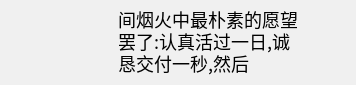间烟火中最朴素的愿望罢了:认真活过一日,诚恳交付一秒,然后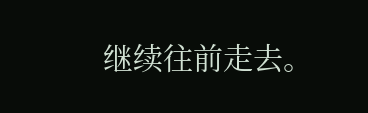继续往前走去。